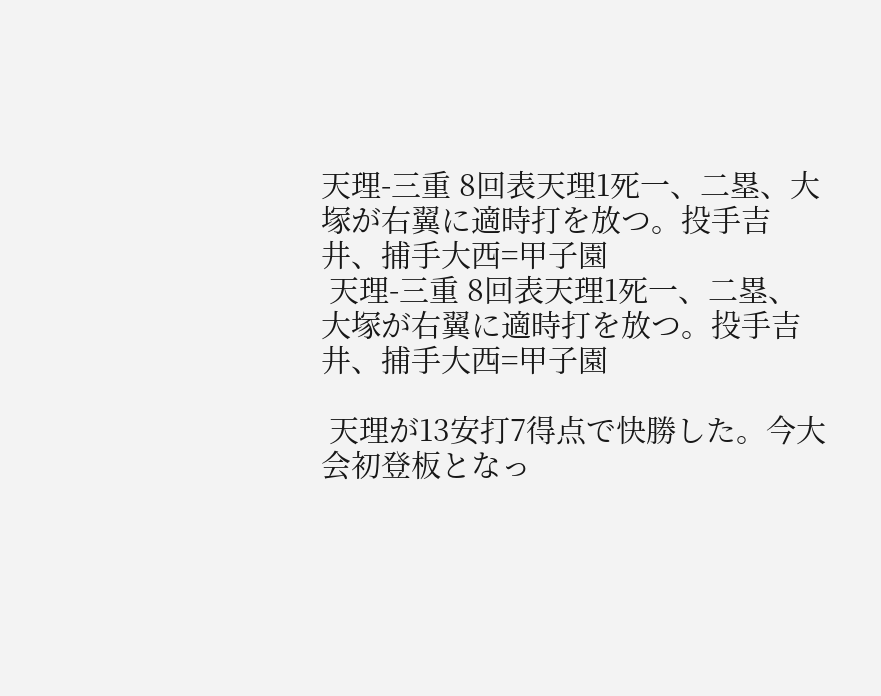天理-三重 8回表天理1死一、二塁、大塚が右翼に適時打を放つ。投手吉井、捕手大西=甲子園
 天理-三重 8回表天理1死一、二塁、大塚が右翼に適時打を放つ。投手吉井、捕手大西=甲子園

 天理が13安打7得点で快勝した。今大会初登板となっ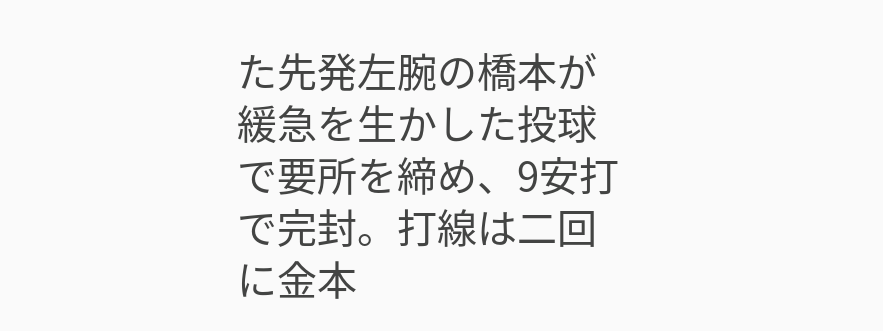た先発左腕の橋本が緩急を生かした投球で要所を締め、9安打で完封。打線は二回に金本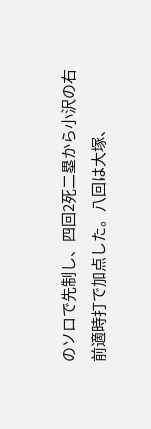のソロで先制し、四回2死二塁から小沢の右前適時打で加点した。八回は大塚、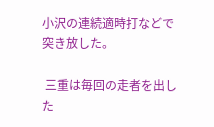小沢の連続適時打などで突き放した。

 三重は毎回の走者を出した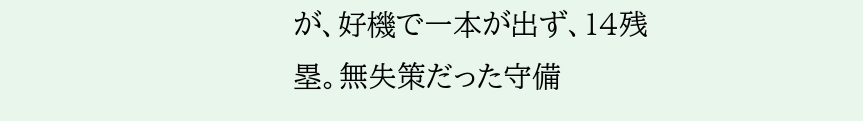が、好機で一本が出ず、14残塁。無失策だった守備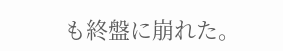も終盤に崩れた。